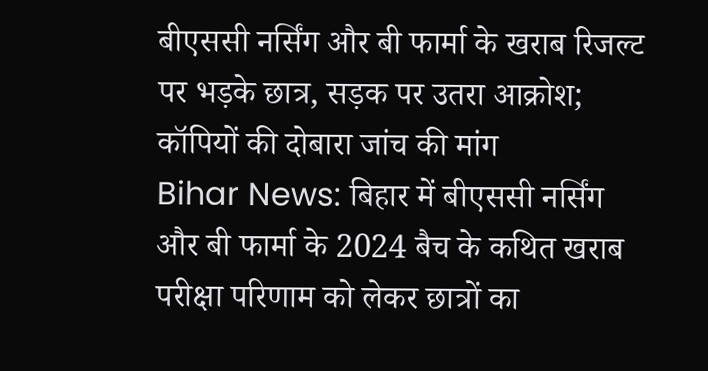बीएससी नर्सिंग और बी फार्मा के खराब रिजल्ट पर भड़के छात्र, सड़क पर उतरा आक्रोश; कॉपियों की दोबारा जांच की मांग
Bihar News: बिहार में बीएससी नर्सिंग और बी फार्मा के 2024 बैच के कथित खराब परीक्षा परिणाम को लेकर छात्रों का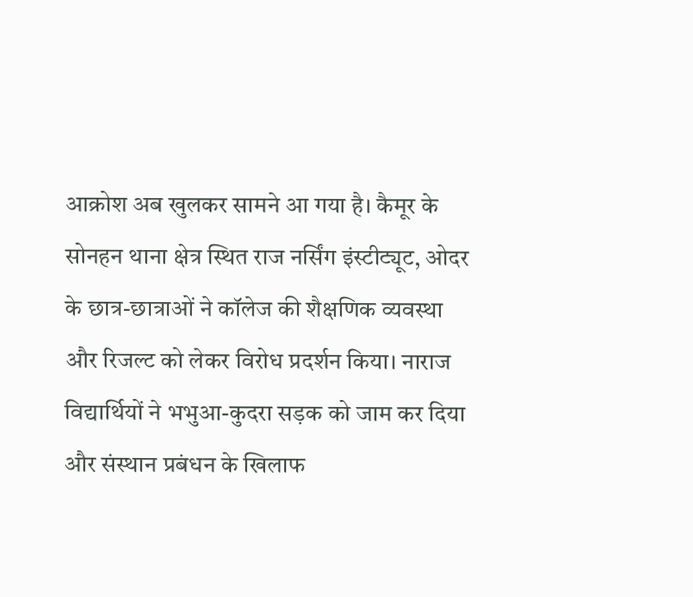आक्रोश अब खुलकर सामने आ गया है। कैमूर के सोनहन थाना क्षेत्र स्थित राज नर्सिंग इंस्टीट्यूट, ओदर के छात्र-छात्राओं ने कॉलेज की शैक्षणिक व्यवस्था और रिजल्ट को लेकर विरोध प्रदर्शन किया। नाराज विद्यार्थियों ने भभुआ-कुदरा सड़क को जाम कर दिया और संस्थान प्रबंधन के खिलाफ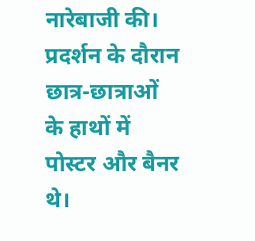नारेबाजी की।
प्रदर्शन के दौरान छात्र-छात्राओं के हाथों में पोस्टर और बैनर थे।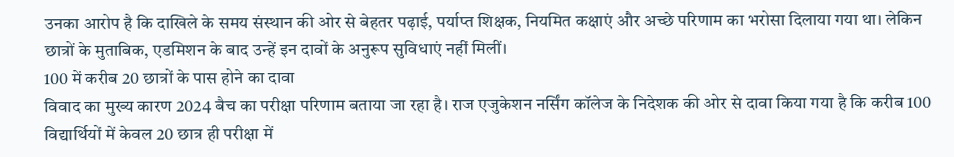उनका आरोप है कि दाखिले के समय संस्थान की ओर से बेहतर पढ़ाई, पर्याप्त शिक्षक, नियमित कक्षाएं और अच्छे परिणाम का भरोसा दिलाया गया था। लेकिन छात्रों के मुताबिक, एडमिशन के बाद उन्हें इन दावों के अनुरूप सुविधाएं नहीं मिलीं।
100 में करीब 20 छात्रों के पास होने का दावा
विवाद का मुख्य कारण 2024 बैच का परीक्षा परिणाम बताया जा रहा है। राज एजुकेशन नर्सिंग कॉलेज के निदेशक की ओर से दावा किया गया है कि करीब 100 विद्यार्थियों में केवल 20 छात्र ही परीक्षा में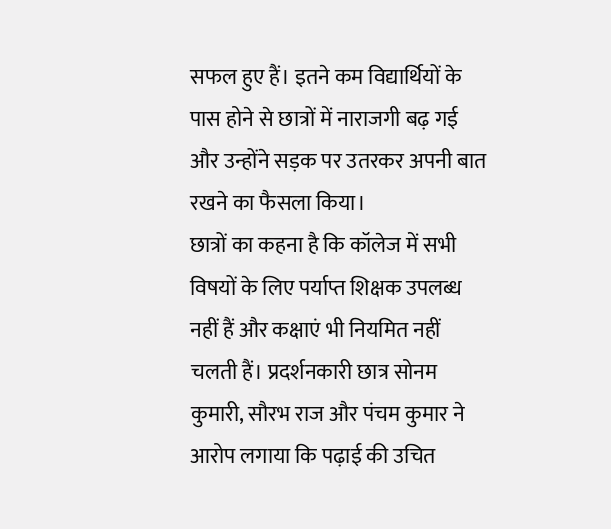सफल हुए हैं। इतने कम विद्यार्थियों के पास होने से छात्रों में नाराजगी बढ़ गई और उन्होंने सड़क पर उतरकर अपनी बात रखने का फैसला किया।
छात्रों का कहना है कि कॉलेज में सभी विषयों के लिए पर्याप्त शिक्षक उपलब्ध नहीं हैं और कक्षाएं भी नियमित नहीं चलती हैं। प्रदर्शनकारी छात्र सोनम कुमारी, सौरभ राज और पंचम कुमार ने आरोप लगाया कि पढ़ाई की उचित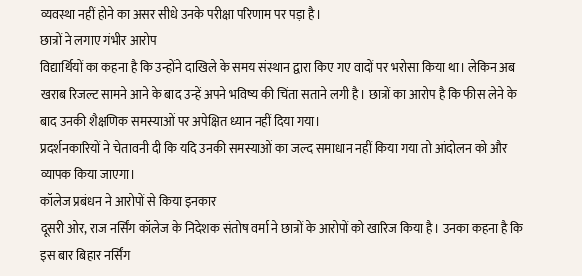व्यवस्था नहीं होने का असर सीधे उनके परीक्षा परिणाम पर पड़ा है।
छात्रों ने लगाए गंभीर आरोप
विद्यार्थियों का कहना है कि उन्होंने दाखिले के समय संस्थान द्वारा किए गए वादों पर भरोसा किया था। लेकिन अब खराब रिजल्ट सामने आने के बाद उन्हें अपने भविष्य की चिंता सताने लगी है। छात्रों का आरोप है कि फीस लेने के बाद उनकी शैक्षणिक समस्याओं पर अपेक्षित ध्यान नहीं दिया गया।
प्रदर्शनकारियों ने चेतावनी दी कि यदि उनकी समस्याओं का जल्द समाधान नहीं किया गया तो आंदोलन को और व्यापक किया जाएगा।
कॉलेज प्रबंधन ने आरोपों से किया इनकार
दूसरी ओर, राज नर्सिंग कॉलेज के निदेशक संतोष वर्मा ने छात्रों के आरोपों को खारिज किया है। उनका कहना है कि इस बार बिहार नर्सिंग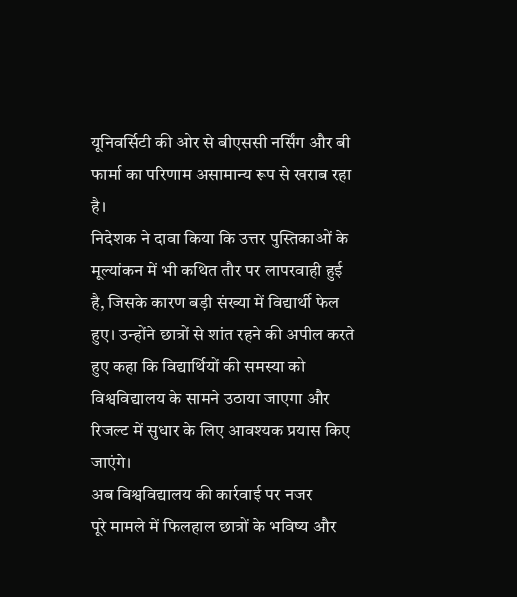यूनिवर्सिटी की ओर से बीएससी नर्सिंग और बी फार्मा का परिणाम असामान्य रूप से खराब रहा है।
निदेशक ने दावा किया कि उत्तर पुस्तिकाओं के मूल्यांकन में भी कथित तौर पर लापरवाही हुई है, जिसके कारण बड़ी संख्या में विद्यार्थी फेल हुए। उन्होंने छात्रों से शांत रहने की अपील करते हुए कहा कि विद्यार्थियों की समस्या को विश्वविद्यालय के सामने उठाया जाएगा और रिजल्ट में सुधार के लिए आवश्यक प्रयास किए जाएंगे।
अब विश्वविद्यालय की कार्रवाई पर नजर
पूरे मामले में फिलहाल छात्रों के भविष्य और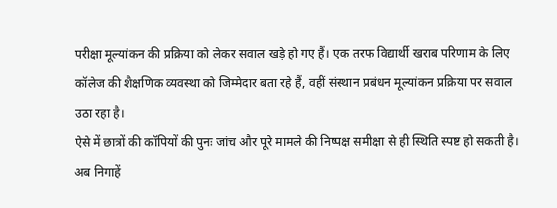परीक्षा मूल्यांकन की प्रक्रिया को लेकर सवाल खड़े हो गए हैं। एक तरफ विद्यार्थी खराब परिणाम के लिए कॉलेज की शैक्षणिक व्यवस्था को जिम्मेदार बता रहे हैं, वहीं संस्थान प्रबंधन मूल्यांकन प्रक्रिया पर सवाल उठा रहा है।
ऐसे में छात्रों की कॉपियों की पुनः जांच और पूरे मामले की निष्पक्ष समीक्षा से ही स्थिति स्पष्ट हो सकती है। अब निगाहें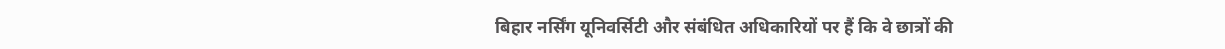बिहार नर्सिंग यूनिवर्सिटी और संबंधित अधिकारियों पर हैं कि वे छात्रों की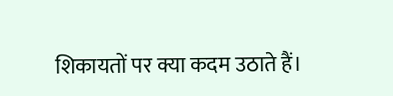शिकायतों पर क्या कदम उठाते हैं।